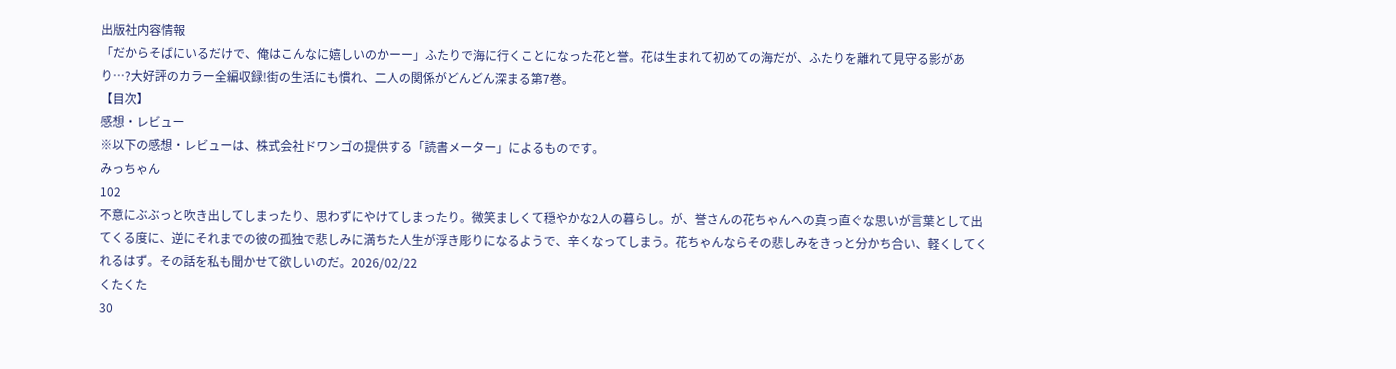出版社内容情報
「だからそばにいるだけで、俺はこんなに嬉しいのかーー」ふたりで海に行くことになった花と誉。花は生まれて初めての海だが、ふたりを離れて見守る影があり…?大好評のカラー全編収録!街の生活にも慣れ、二人の関係がどんどん深まる第7巻。
【目次】
感想・レビュー
※以下の感想・レビューは、株式会社ドワンゴの提供する「読書メーター」によるものです。
みっちゃん
102
不意にぶぶっと吹き出してしまったり、思わずにやけてしまったり。微笑ましくて穏やかな2人の暮らし。が、誉さんの花ちゃんへの真っ直ぐな思いが言葉として出てくる度に、逆にそれまでの彼の孤独で悲しみに満ちた人生が浮き彫りになるようで、辛くなってしまう。花ちゃんならその悲しみをきっと分かち合い、軽くしてくれるはず。その話を私も聞かせて欲しいのだ。2026/02/22
くたくた
30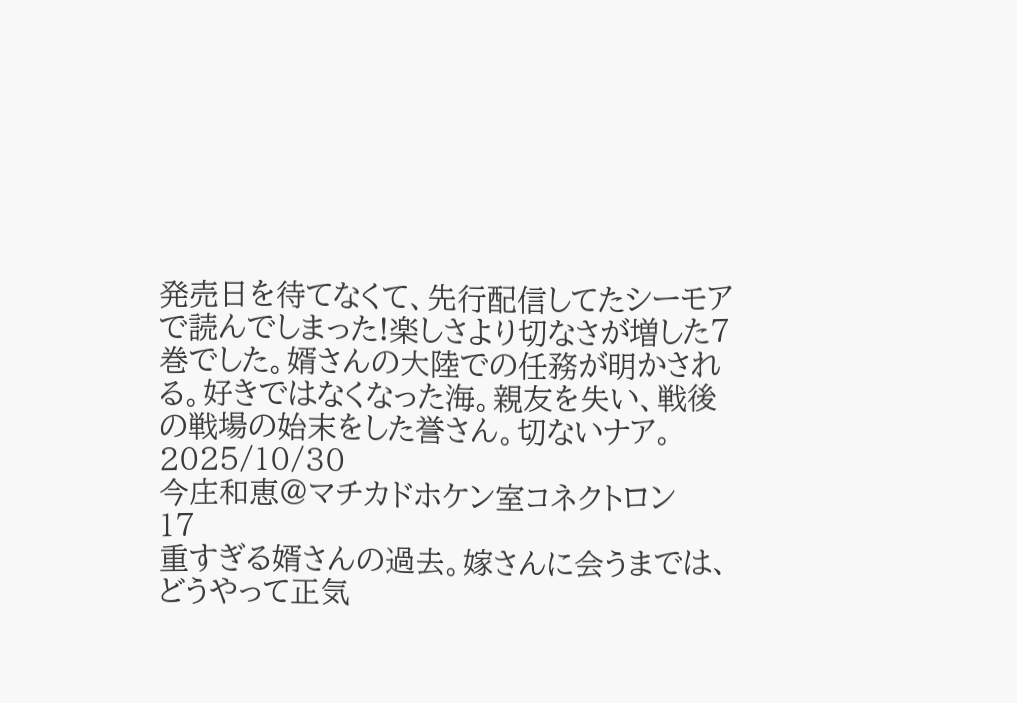発売日を待てなくて、先行配信してたシーモアで読んでしまった!楽しさより切なさが増した7巻でした。婿さんの大陸での任務が明かされる。好きではなくなった海。親友を失い、戦後の戦場の始末をした誉さん。切ないナア。2025/10/30
今庄和恵@マチカドホケン室コネクトロン
17
重すぎる婿さんの過去。嫁さんに会うまでは、どうやって正気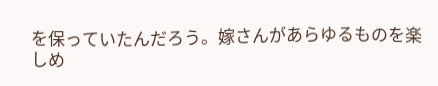を保っていたんだろう。嫁さんがあらゆるものを楽しめ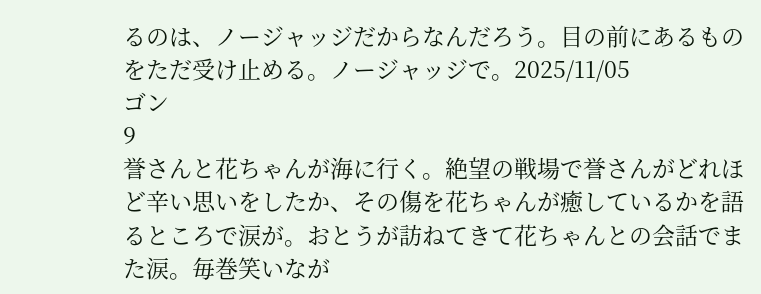るのは、ノージャッジだからなんだろう。目の前にあるものをただ受け止める。ノージャッジで。2025/11/05
ゴン
9
誉さんと花ちゃんが海に行く。絶望の戦場で誉さんがどれほど辛い思いをしたか、その傷を花ちゃんが癒しているかを語るところで涙が。おとうが訪ねてきて花ちゃんとの会話でまた涙。毎巻笑いなが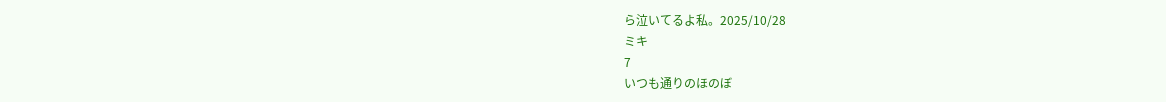ら泣いてるよ私。2025/10/28
ミキ
7
いつも通りのほのぼ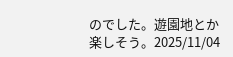のでした。遊園地とか楽しそう。2025/11/04